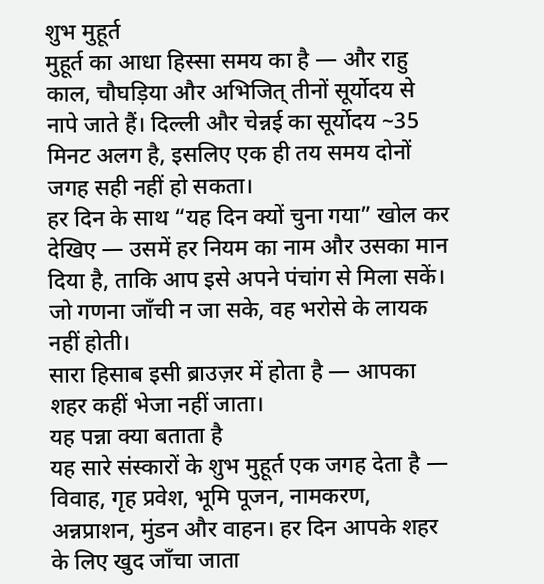शुभ मुहूर्त
मुहूर्त का आधा हिस्सा समय का है — और राहु काल, चौघड़िया और अभिजित् तीनों सूर्योदय से नापे जाते हैं। दिल्ली और चेन्नई का सूर्योदय ~35 मिनट अलग है, इसलिए एक ही तय समय दोनों जगह सही नहीं हो सकता।
हर दिन के साथ “यह दिन क्यों चुना गया” खोल कर देखिए — उसमें हर नियम का नाम और उसका मान दिया है, ताकि आप इसे अपने पंचांग से मिला सकें। जो गणना जाँची न जा सके, वह भरोसे के लायक नहीं होती।
सारा हिसाब इसी ब्राउज़र में होता है — आपका शहर कहीं भेजा नहीं जाता।
यह पन्ना क्या बताता है
यह सारे संस्कारों के शुभ मुहूर्त एक जगह देता है — विवाह, गृह प्रवेश, भूमि पूजन, नामकरण, अन्नप्राशन, मुंडन और वाहन। हर दिन आपके शहर के लिए खुद जाँचा जाता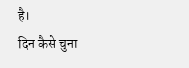है।
दिन कैसे चुना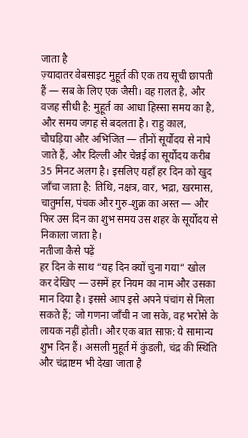जाता है
ज़्यादातर वेबसाइट मुहूर्त की एक तय सूची छापती हैं — सब के लिए एक जैसी। वह ग़लत है, और वजह सीधी है: मुहूर्त का आधा हिस्सा समय का है, और समय जगह से बदलता है। राहु काल, चौघड़िया और अभिजित — तीनों सूर्योदय से नापे जाते हैं, और दिल्ली और चेन्नई का सूर्योदय करीब 35 मिनट अलग है। इसलिए यहाँ हर दिन को खुद जाँचा जाता है: तिथि, नक्षत्र, वार, भद्रा, खरमास, चातुर्मास, पंचक और गुरु-शुक्र का अस्त — और फिर उस दिन का शुभ समय उस शहर के सूर्योदय से निकाला जाता है।
नतीजा कैसे पढ़ें
हर दिन के साथ “यह दिन क्यों चुना गया” खोल कर देखिए — उसमें हर नियम का नाम और उसका मान दिया है। इससे आप इसे अपने पंचांग से मिला सकते हैं; जो गणना जाँची न जा सके, वह भरोसे के लायक नहीं होती। और एक बात साफ़: ये सामान्य शुभ दिन हैं। असली मुहूर्त में कुंडली, चंद्र की स्थिति और चंद्राष्टम भी देखा जाता है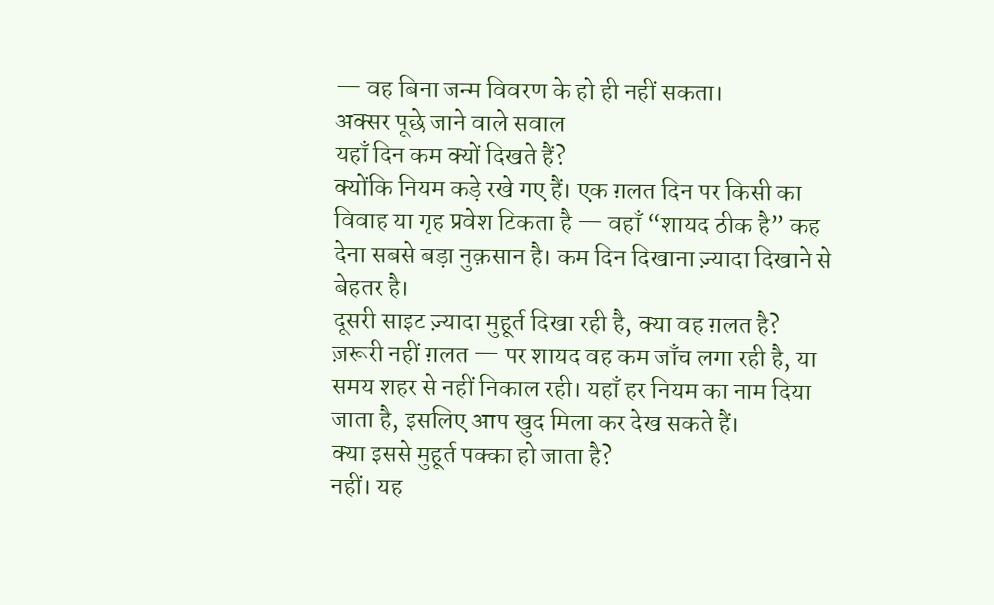— वह बिना जन्म विवरण के हो ही नहीं सकता।
अक्सर पूछे जाने वाले सवाल
यहाँ दिन कम क्यों दिखते हैं?
क्योंकि नियम कड़े रखे गए हैं। एक ग़लत दिन पर किसी का विवाह या गृह प्रवेश टिकता है — वहाँ “शायद ठीक है” कह देना सबसे बड़ा नुक़सान है। कम दिन दिखाना ज़्यादा दिखाने से बेहतर है।
दूसरी साइट ज़्यादा मुहूर्त दिखा रही है, क्या वह ग़लत है?
ज़रूरी नहीं ग़लत — पर शायद वह कम जाँच लगा रही है, या समय शहर से नहीं निकाल रही। यहाँ हर नियम का नाम दिया जाता है, इसलिए आप खुद मिला कर देख सकते हैं।
क्या इससे मुहूर्त पक्का हो जाता है?
नहीं। यह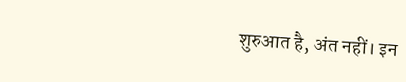शुरुआत है, अंत नहीं। इन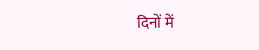दिनों में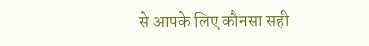से आपके लिए कौनसा सही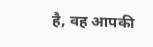है, वह आपकी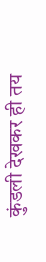कुंडली देखकर ही तय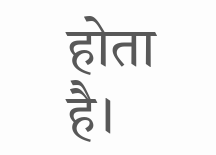होता है।